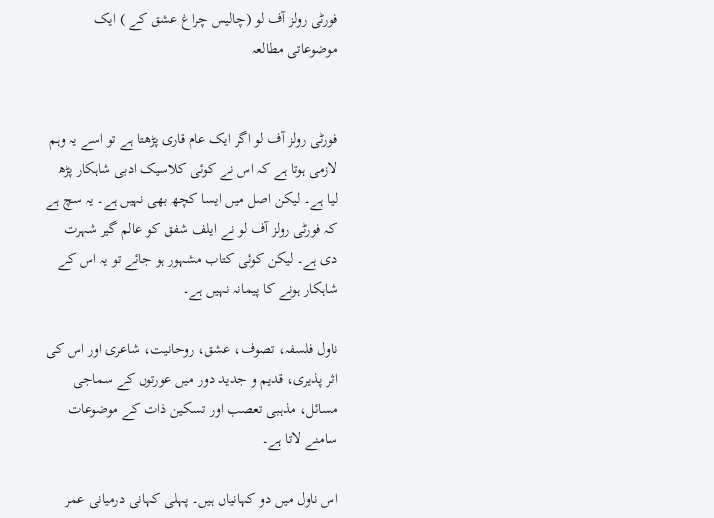فورٹی رولز آف لو (چالیس چراغ عشق کے ) ایک موضوعاتی مطالعہ


فورٹی رولز آف لو اگر ایک عام قاری پڑھتا ہے تو اسے یہ وہم لازمی ہوتا ہے کہ اس نے کوئی کلاسیک ادبی شاہکار پڑھ لیا ہے۔ لیکن اصل میں ایسا کچھ بھی نہیں ہے۔ یہ سچ ہے کہ فورٹی رولز آف لو نے ایلف شفق کو عالم گیر شہرت دی ہے۔ لیکن کوئی کتاب مشہور ہو جائے تو یہ اس کے شاہکار ہونے کا پیمانہ نہیں ہے۔

ناول فلسفہ، تصوف، عشق، روحانیت، شاعری اور اس کی اثر پذیری، قدیم و جدید دور میں عورتوں کے سماجی مسائل، مذہبی تعصب اور تسکین ذات کے موضوعات سامنے لاتا ہے۔

اس ناول میں دو کہانیاں ہیں۔ پہلی کہانی درمیانی عمر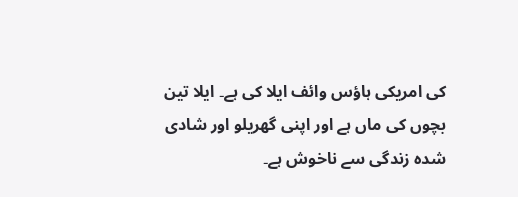کی امریکی ہاؤس وائف ایلا کی ہے۔ ایلا تین بچوں کی ماں ہے اور اپنی گھریلو اور شادی شدہ زندگی سے ناخوش ہے۔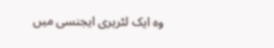وہ ایک لٹریری ایجنسی میں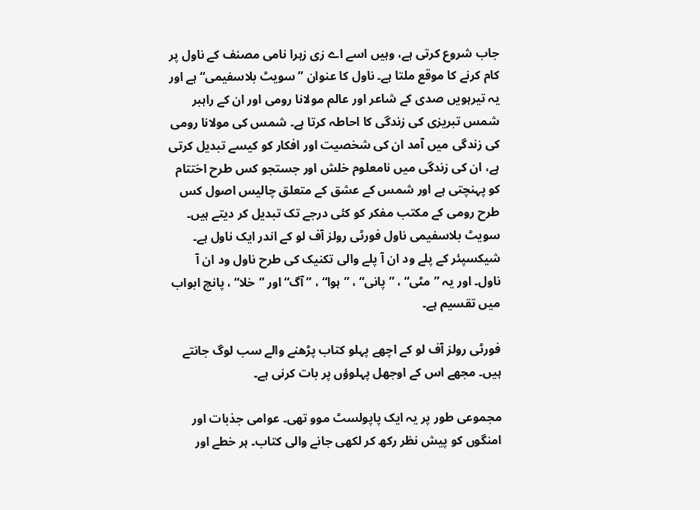جاب شروع کرتی ہے، وہیں اسے اے زی زہرا نامی مصنف کے ناول پر کام کرنے کا موقع ملتا ہے۔ ناول کا عنوان ”سویٹ بلاسفیمی“ ہے اور یہ تیرہویں صدی کے شاعر اور عالم مولانا رومی اور ان کے راہبر شمس تبریزی کی زندگی کا احاطہ کرتا ہے۔ شمس کی مولانا رومی کی زندگی میں آمد ان کی شخصیت اور افکار کو کیسے تبدیل کرتی ہے، ان کی زندگی میں نامعلوم خلش اور جستجو کس طرح اختتام کو پہنچتی ہے اور شمس کے عشق کے متعلق چالیس اصول کس طرح رومی کے مکتب مفکر کو کئی درجے تک تبدیل کر دیتے ہیں۔ سویٹ بلاسفیمی ناول فورٹی رولز آف لو کے اندر ایک ناول ہے۔ شیکسپئر کے پلے ود ان آ پلے والی تکنیک کی طرح ناول ود ان آ ناول۔ اور یہ ”مٹی“ ، ”پانی“ ، ”ہوا“ ، ”آگ“ اور ”خلا“ ، پانچ ابواب میں تقسیم ہے۔

فورٹی رولز آف لو کے اچھے پہلو کتاب پڑھنے والے سب لوگ جانتے ہیں۔ مجھے اس کے اوجھل پہلوؤں پر بات کرنی ہے۔

مجموعی طور پر یہ ایک پاپولسٹ موو تھی۔ عوامی جذبات اور امنگوں کو پیش نظر رکھ کر لکھی جانے والی کتاب۔ ہر خطے اور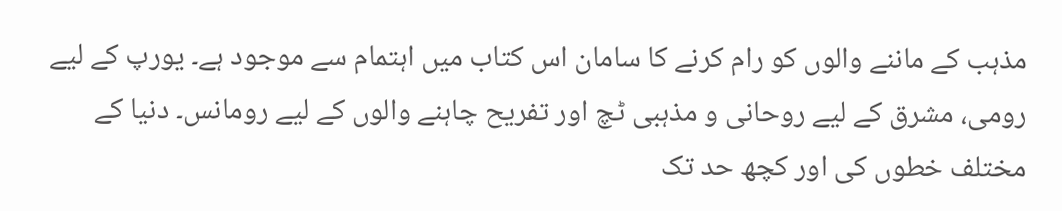مذہب کے ماننے والوں کو رام کرنے کا سامان اس کتاب میں اہتمام سے موجود ہے۔ یورپ کے لیے رومی، مشرق کے لیے روحانی و مذہبی ٹچ اور تفریح چاہنے والوں کے لیے رومانس۔ دنیا کے مختلف خطوں کی اور کچھ حد تک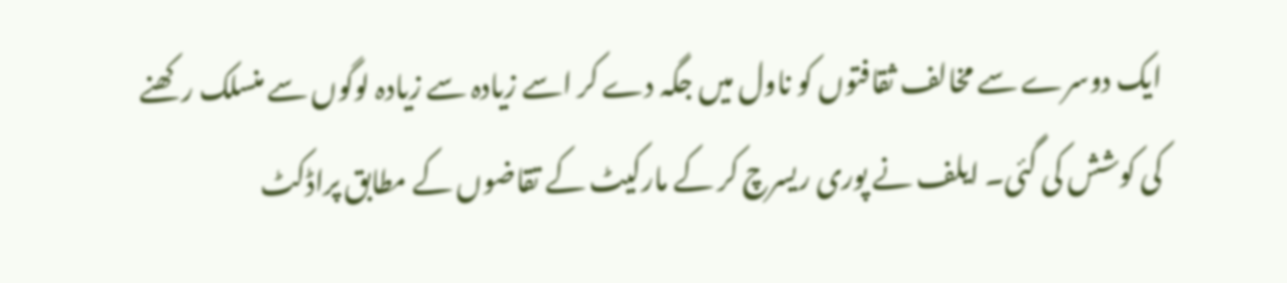ایک دوسرے سے مخالف ثقافتوں کو ناول میں جگہ دے کر اسے زیادہ سے زیادہ لوگوں سے منسلک رکھنے کی کوشش کی گئی۔ ایلف نے پوری ریسرچ کر کے مارکیٹ کے تقاضوں کے مطابق پراڈکٹ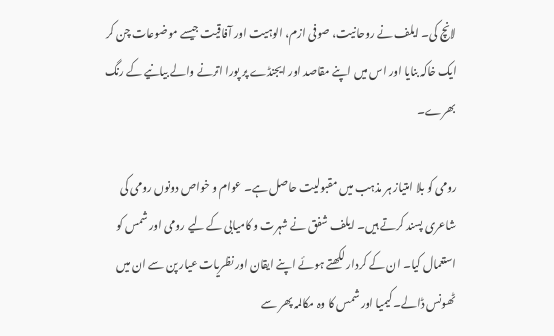لانچ کی۔ ایلف نے روحانیت، صوفی ازم، الوہیت اور آفاقیت جیسے موضوعات چن کر ایک خاکہ بنایا اور اس میں اپنے مقاصد اور ایجنڈے پر پورا اترنے والے بیانیے کے رنگ بھرے۔

رومی کو بلا امتیاز ہر مذہب میں مقبولیت حاصل ہے۔ عوام و خواص دونوں رومی کی شاعری پسند کرتے ہیں۔ ایلف شفق نے شہرت و کامیابی کے لیے رومی اور شمس کو استعمال کیا۔ ان کے کردار لکھتے ہوئے اپنے ایقان اور نظریات عیار پن سے ان میں ٹھونس ڈالے۔ کیمیا اور شمس کا وہ مکالمہ پھر سے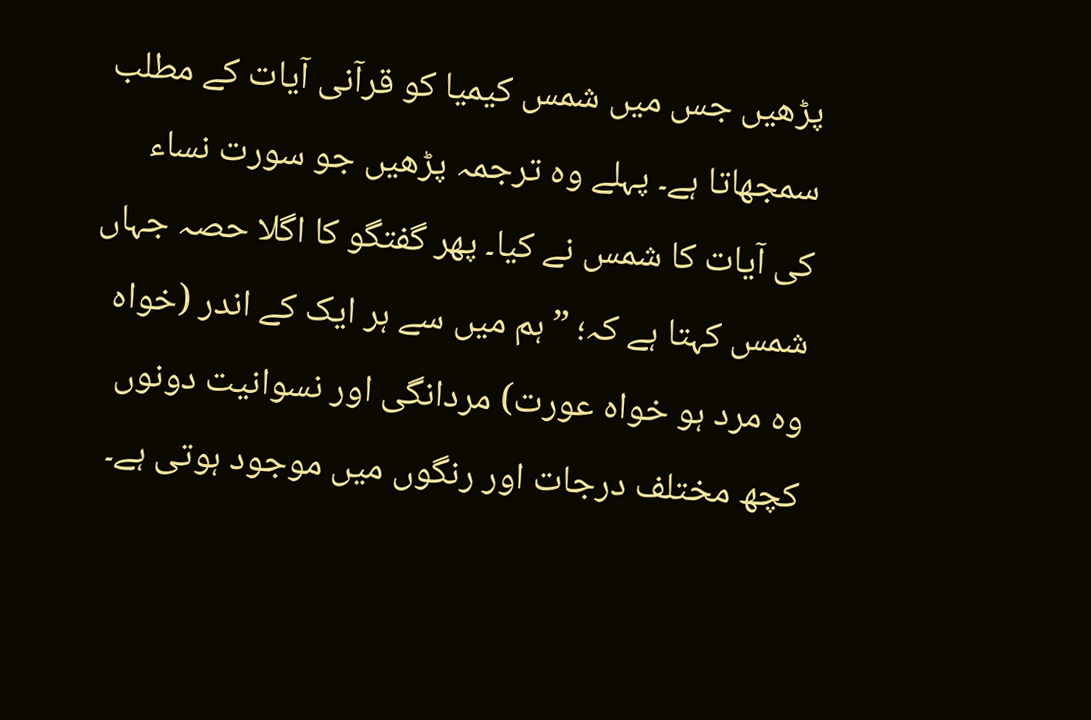پڑھیں جس میں شمس کیمیا کو قرآنی آیات کے مطلب سمجھاتا ہے۔ پہلے وہ ترجمہ پڑھیں جو سورت نساء کی آیات کا شمس نے کیا۔ پھر گفتگو کا اگلا حصہ جہاں شمس کہتا ہے کہ؛ ”ہم میں سے ہر ایک کے اندر (خواہ وہ مرد ہو خواہ عورت) مردانگی اور نسوانیت دونوں کچھ مختلف درجات اور رنگوں میں موجود ہوتی ہے۔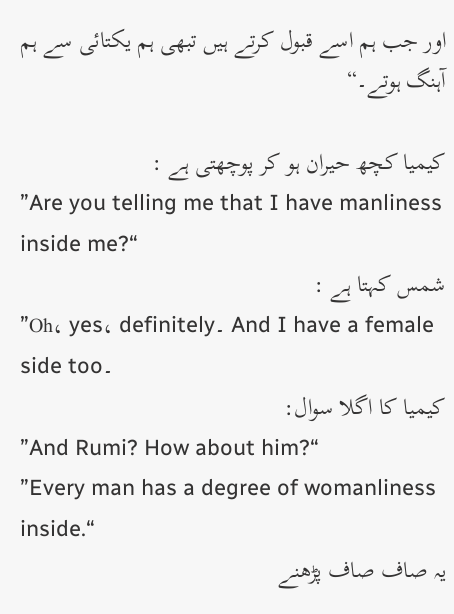اور جب ہم اسے قبول کرتے ہیں تبھی ہم یکتائی سے ہم آہنگ ہوتے۔“

کیمیا کچھ حیران ہو کر پوچھتی ہے :
”Are you telling me that I have manliness inside me?“
شمس کہتا ہے :
”Oh، yes، definitely۔ And I have a female side too۔
کیمیا کا اگلا سوال:
”And Rumi? How about him?“
”Every man has a degree of womanliness inside.“
یہ صاف صاف پڑھنے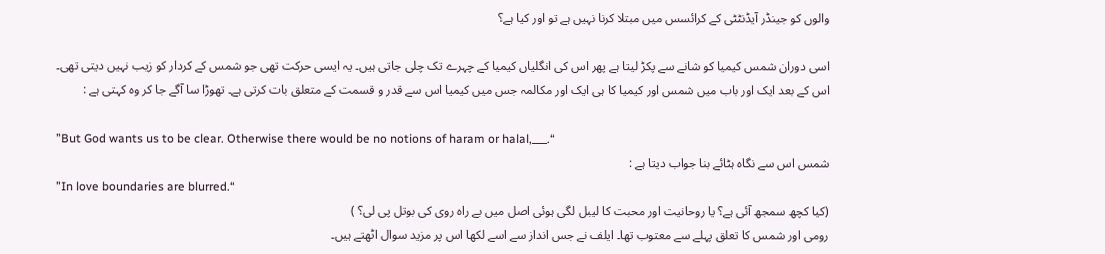والوں کو جینڈر آیڈنٹٹی کے کرائسس میں مبتلا کرنا نہیں ہے تو اور کیا ہے؟

اسی دوران شمس کیمیا کو شانے سے پکڑ لیتا ہے پھر اس کی انگلیاں کیمیا کے چہرے تک چلی جاتی ہیں۔ یہ ایسی حرکت تھی جو شمس کے کردار کو زیب نہیں دیتی تھی۔ اس کے بعد ایک اور باب میں شمس اور کیمیا کا ہی ایک اور مکالمہ جس میں کیمیا اس سے قدر و قسمت کے متعلق بات کرتی ہے۔ تھوڑا سا آگے جا کر وہ کہتی ہے :

”But God wants us to be clear. Otherwise there would be no notions of haram or halal,___.“
شمس اس سے نگاہ ہٹائے بنا جواب دیتا ہے :
”In love boundaries are blurred.“
(کیا کچھ سمجھ آئی ہے؟ یا روحانیت اور محبت کا لیبل لگی ہوئی اصل میں بے راہ روی کی بوتل پی لی؟ )
رومی اور شمس کا تعلق پہلے سے معتوب تھا۔ ایلف نے جس انداز سے اسے لکھا اس پر مزید سوال اٹھتے ہیں۔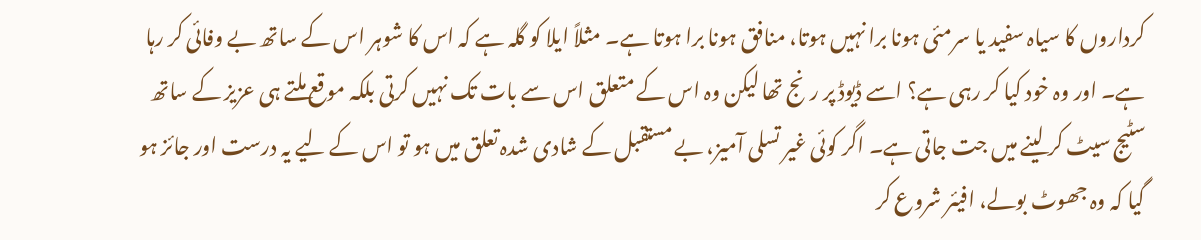کرداروں کا سیاہ سفید یا سرمئی ہونا برا نہیں ہوتا، منافق ہونا برا ہوتا ہے۔ مثلاً ایلا کو گلہ ہے کہ اس کا شوہر اس کے ساتھ بے وفائی کر رہا ہے۔ اور وہ خود کیا کر رہی ہے؟ اسے ڈیوڈ پر رنج تھا لیکن وہ اس کے متعلق اس سے بات تک نہیں کرتی بلکہ موقع ملتے ہی عزیز کے ساتھ سٹیج سیٹ کر لینے میں جت جاتی ہے۔ اگر کوئی غیر تسلی آمیز، بے مستقبل کے شادی شدہ تعلق میں ہو تو اس کے لیے یہ درست اور جائز ہو گیا کہ وہ جھوٹ بولے، افیئر شروع کر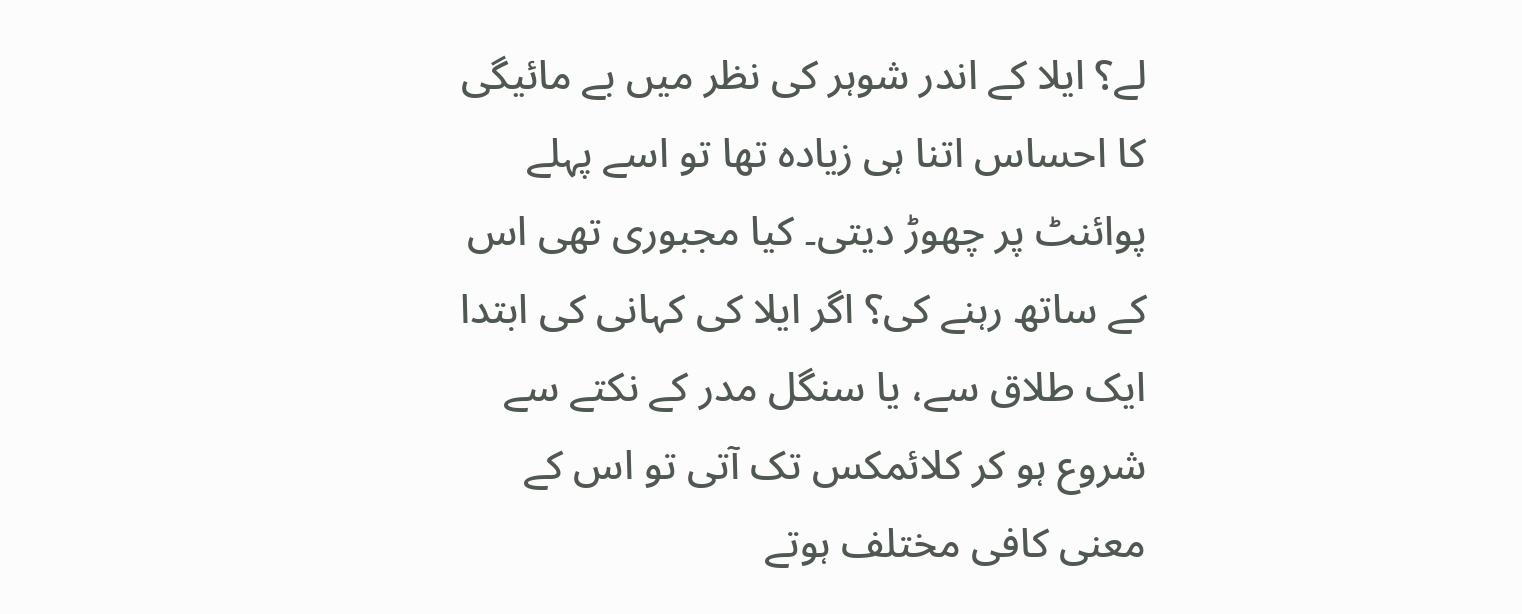لے؟ ایلا کے اندر شوہر کی نظر میں بے مائیگی کا احساس اتنا ہی زیادہ تھا تو اسے پہلے پوائنٹ پر چھوڑ دیتی۔ کیا مجبوری تھی اس کے ساتھ رہنے کی؟ اگر ایلا کی کہانی کی ابتدا ایک طلاق سے، یا سنگل مدر کے نکتے سے شروع ہو کر کلائمکس تک آتی تو اس کے معنی کافی مختلف ہوتے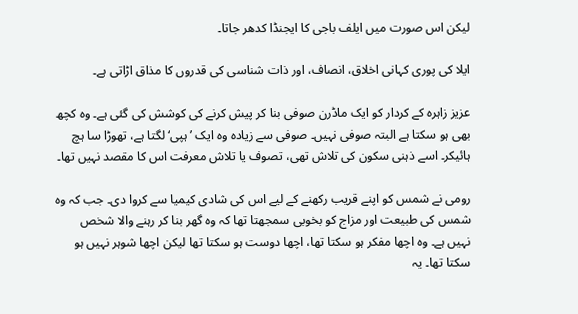لیکن اس صورت میں ایلف باجی کا ایجنڈا کدھر جاتا۔

ایلا کی پوری کہانی اخلاق، انصاف، اور ذات شناسی کی قدروں کا مذاق اڑاتی ہے۔

عزیز زاہرہ کے کردار کو ایک ماڈرن صوفی بنا کر پیش کرنے کی کوشش کی گئی ہے۔ وہ کچھ بھی ہو سکتا ہے البتہ صوفی نہیں۔ صوفی سے زیادہ وہ ایک ’ہپی‘ لگتا ہے، تھوڑا سا ہچ ہائیکر۔ اسے ذہنی سکون کی تلاش تھی، تصوف یا تلاش معرفت اس کا مقصد نہیں تھا۔

رومی نے شمس کو اپنے قریب رکھنے کے لیے اس کی شادی کیمیا سے کروا دی۔ جب کہ وہ شمس کی طبیعت اور مزاج کو بخوبی سمجھتا تھا کہ وہ گھر بنا کر رہنے والا شخص نہیں ہے۔ وہ اچھا مفکر ہو سکتا تھا، اچھا دوست ہو سکتا تھا لیکن اچھا شوہر نہیں ہو سکتا تھا۔ یہ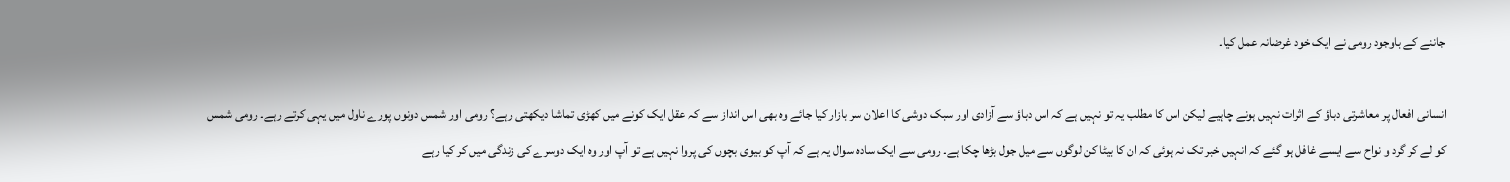جاننے کے باوجود رومی نے ایک خود غرضانہ عمل کیا۔

انسانی افعال پر معاشرتی دباؤ کے اثرات نہیں ہونے چاہیے لیکن اس کا مطلب یہ تو نہیں ہے کہ اس دباؤ سے آزادی اور سبک دوشی کا اعلان سر بازار کیا جائے وہ بھی اس انداز سے کہ عقل ایک کونے میں کھڑی تماشا دیکھتی رہے؟ رومی اور شمس دونوں پورے ناول میں یہی کرتے رہے۔ رومی شمس کو لے کر گرد و نواح سے ایسے غافل ہو گئے کہ انہیں خبر تک نہ ہوئی کہ ان کا بیٹا کن لوگوں سے میل جول بڑھا چکا ہے۔ رومی سے ایک سادہ سوال یہ ہے کہ آپ کو بیوی بچوں کی پروا نہیں ہے تو آپ اور وہ ایک دوسرے کی زندگی میں کر کیا رہے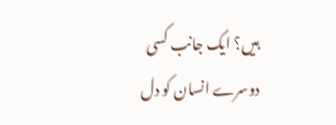ہیں؟ ایک جانب کسی دوسرے انسان کو دل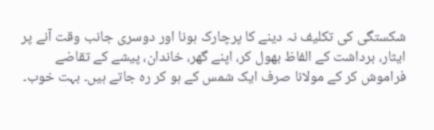شکستگی کی تکلیف نہ دینے کا پرچارک ہونا اور دوسری جانب وقت آنے پر ایثار، برداشت کے الفاظ بھول کر، اپنے گھر، خاندان، پیشے کے تقاضے فراموش کر کے مولانا صرف ایک شمس کے ہو کر رہ جاتے ہیں۔ بہت خوب۔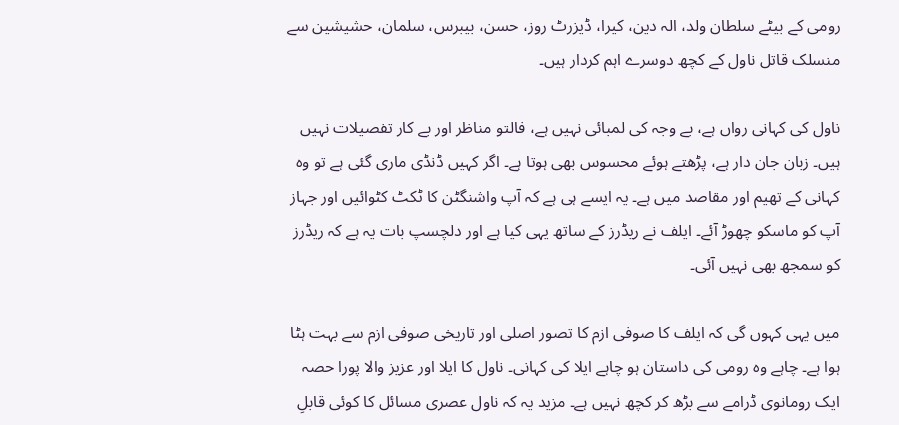رومی کے بیٹے سلطان ولد، الہ دین، کیرا، ڈیزرٹ روز، حسن، بیبرس، سلمان، حشیشین سے منسلک قاتل ناول کے کچھ دوسرے اہم کردار ہیں۔

ناول کی کہانی رواں ہے، بے وجہ کی لمبائی نہیں ہے، فالتو مناظر اور بے کار تفصیلات نہیں ہیں۔ زبان جان دار ہے، پڑھتے ہوئے محسوس بھی ہوتا ہے۔ اگر کہیں ڈنڈی ماری گئی ہے تو وہ کہانی کے تھیم اور مقاصد میں ہے۔ یہ ایسے ہی ہے کہ آپ واشنگٹن کا ٹکٹ کٹوائیں اور جہاز آپ کو ماسکو چھوڑ آئے۔ ایلف نے ریڈرز کے ساتھ یہی کیا ہے اور دلچسپ بات یہ ہے کہ ریڈرز کو سمجھ بھی نہیں آئی۔

میں یہی کہوں گی کہ ایلف کا صوفی ازم کا تصور اصلی اور تاریخی صوفی ازم سے بہت ہٹا ہوا ہے۔ چاہے وہ رومی کی داستان ہو چاہے ایلا کی کہانی۔ ناول کا ایلا اور عزیز والا پورا حصہ ایک رومانوی ڈرامے سے بڑھ کر کچھ نہیں ہے۔ مزید یہ کہ ناول عصری مسائل کا کوئی قابلِ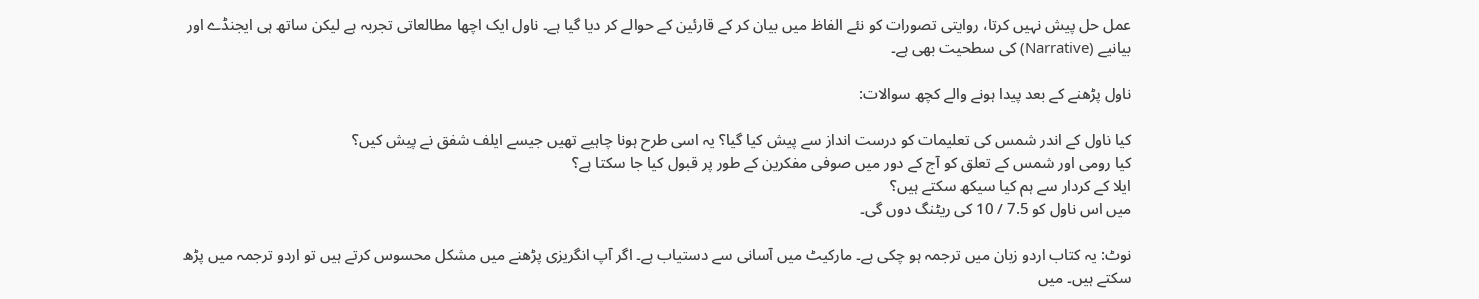عمل حل پیش نہیں کرتا، روایتی تصورات کو نئے الفاظ میں بیان کر کے قارئین کے حوالے کر دیا گیا ہے۔ ناول ایک اچھا مطالعاتی تجربہ ہے لیکن ساتھ ہی ایجنڈے اور بیانیے (Narrative) کی سطحیت بھی ہے۔

ناول پڑھنے کے بعد پیدا ہونے والے کچھ سوالات:

کیا ناول کے اندر شمس کی تعلیمات کو درست انداز سے پیش کیا گیا؟ یہ اسی طرح ہونا چاہیے تھیں جیسے ایلف شفق نے پیش کیں؟
کیا رومی اور شمس کے تعلق کو آج کے دور میں صوفی مفکرین کے طور پر قبول کیا جا سکتا ہے؟
ایلا کے کردار سے ہم کیا سیکھ سکتے ہیں؟
میں اس ناول کو 7.5 / 10 کی ریٹنگ دوں گی۔

نوٹ: یہ کتاب اردو زبان میں ترجمہ ہو چکی ہے۔ مارکیٹ میں آسانی سے دستیاب ہے۔ اگر آپ انگریزی پڑھنے میں مشکل محسوس کرتے ہیں تو اردو ترجمہ میں پڑھ سکتے ہیں۔ میں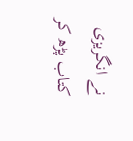نے انگریزی کتاب پڑھ کر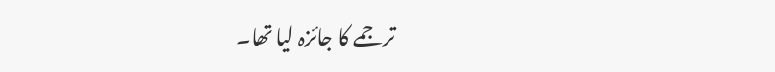ترجمے کا جائزہ لیا تھا۔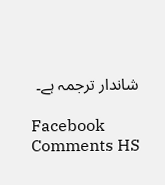شاندار ترجمہ ہے۔

Facebook Comments HS